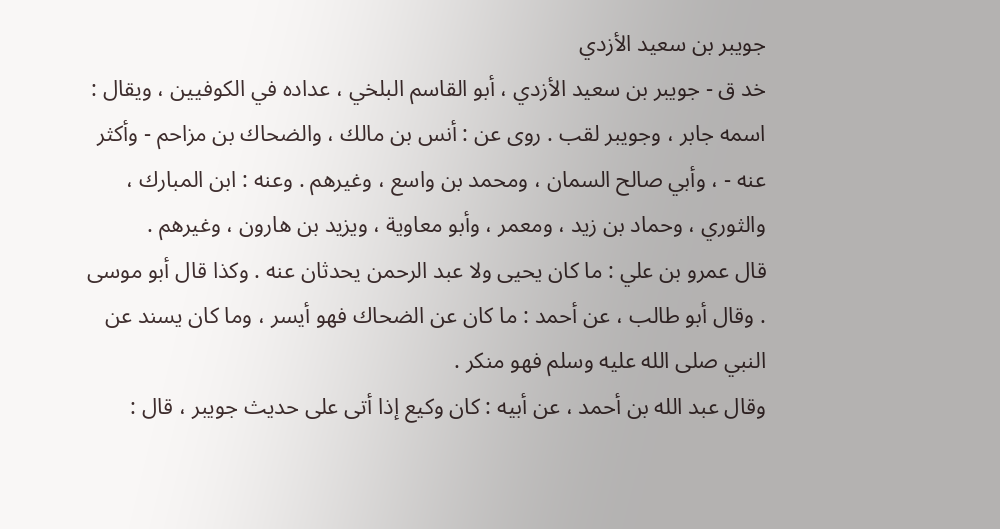جويبر بن سعيد الأزدي
خد ق - جويبر بن سعيد الأزدي ، أبو القاسم البلخي ، عداده في الكوفيين ، ويقال : اسمه جابر ، وجويبر لقب . روى عن : أنس بن مالك ، والضحاك بن مزاحم - وأكثر عنه - ، وأبي صالح السمان ، ومحمد بن واسع ، وغيرهم . وعنه : ابن المبارك ، والثوري ، وحماد بن زيد ، ومعمر ، وأبو معاوية ، ويزيد بن هارون ، وغيرهم .
قال عمرو بن علي : ما كان يحيى ولا عبد الرحمن يحدثان عنه . وكذا قال أبو موسى . وقال أبو طالب ، عن أحمد : ما كان عن الضحاك فهو أيسر ، وما كان يسند عن النبي صلى الله عليه وسلم فهو منكر .
وقال عبد الله بن أحمد ، عن أبيه : كان وكيع إذا أتى على حديث جويبر ، قال :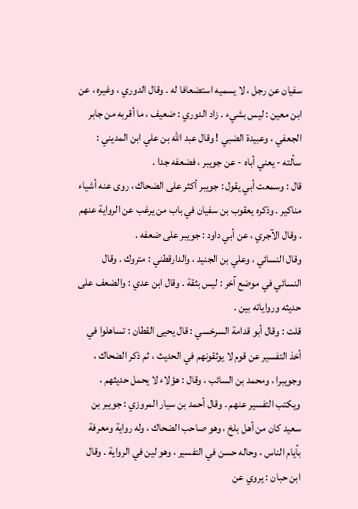سفيان عن رجل ، لا يسميه استضعافا له . وقال الدوري ، وغيره ، عن ابن معين : ليس بشيء . زاد الدوري : ضعيف ، ما أقربه من جابر الجعفي ، وعبيدة الضبي ! وقال عبد الله بن علي ابن المديني : سألته - يعني أباه - عن جويبر ، فضعفه جدا .
قال : وسمعت أبي يقول : جويبر أكثر على الضحاك ، روى عنه أشياء مناكير . وذكره يعقوب بن سفيان في باب من يرغب عن الرواية عنهم . وقال الآجري ، عن أبي داود : جويبر على ضعفه .
وقال النسائي ، وعلي بن الجنيد ، والدارقطني : متروك . وقال النسائي في موضع آخر : ليس بثقة . وقال ابن عدي : والضعف على حديثه ورواياته بين .
قلت : وقال أبو قدامة السرخسي : قال يحيى القطان : تساهلوا في أخذ التفسير عن قوم لا يوثقونهم في الحديث ، ثم ذكر الضحاك ، وجويبرا ، ومحمد بن السائب ، وقال : هؤلاء لا يحمل حديثهم ، ويكتب التفسير عنهم . وقال أحمد بن سيار المروزي : جويبر بن سعيد كان من أهل بلخ ، وهو صاحب الضحاك ، وله رواية ومعرفة بأيام الناس ، وحاله حسن في التفسير ، وهو لين في الرواية . وقال ابن حبان : يروي عن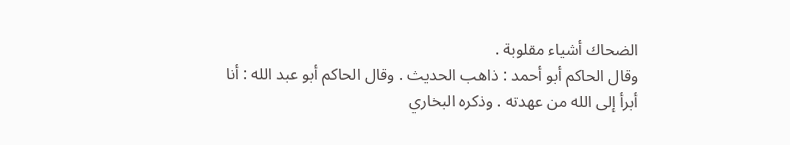الضحاك أشياء مقلوبة .
وقال الحاكم أبو أحمد : ذاهب الحديث . وقال الحاكم أبو عبد الله : أنا أبرأ إلى الله من عهدته . وذكره البخاري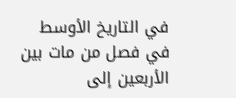في التاريخ الأوسط في فصل من مات بين الأربعين إلى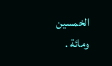الخمسين ومائة .